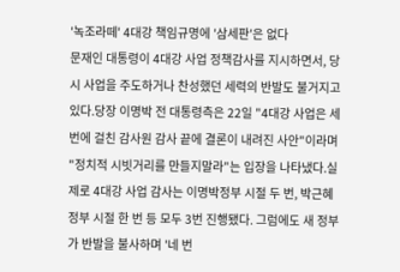'녹조라떼' 4대강 책임규명에 '삼세판'은 없다
문재인 대통령이 4대강 사업 정책감사를 지시하면서, 당시 사업을 주도하거나 찬성했던 세력의 반발도 불거지고 있다.당장 이명박 전 대통령측은 22일 "4대강 사업은 세 번에 걸친 감사원 감사 끝에 결론이 내려진 사안"이라며 "정치적 시빗거리를 만들지말라"는 입장을 나타냈다.실제로 4대강 사업 감사는 이명박정부 시절 두 번, 박근혜정부 시절 한 번 등 모두 3번 진행됐다. 그럼에도 새 정부가 반발을 불사하며 '네 번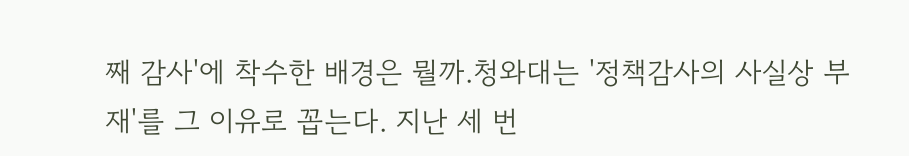째 감사'에 착수한 배경은 뭘까.청와대는 '정책감사의 사실상 부재'를 그 이유로 꼽는다. 지난 세 번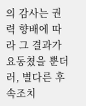의 감사는 권력 향배에 따라 그 결과가 요동쳤을 뿐더러, 별다른 후속조치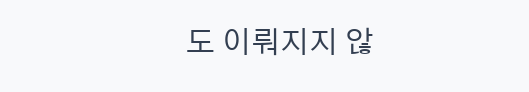도 이뤄지지 않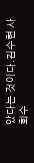았다는 것이다.김수현 사회수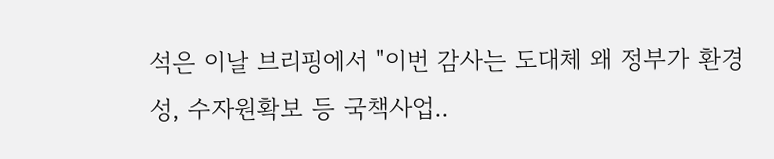석은 이날 브리핑에서 "이번 감사는 도대체 왜 정부가 환경성, 수자원확보 등 국책사업..